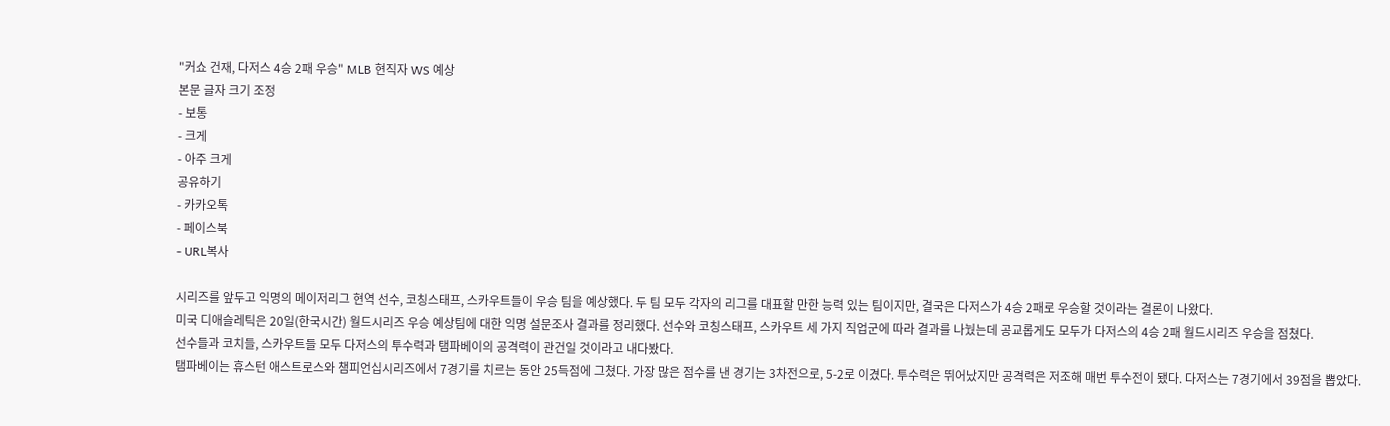"커쇼 건재, 다저스 4승 2패 우승" MLB 현직자 WS 예상
본문 글자 크기 조정
- 보통
- 크게
- 아주 크게
공유하기
- 카카오톡
- 페이스북
- URL복사

시리즈를 앞두고 익명의 메이저리그 현역 선수, 코칭스태프, 스카우트들이 우승 팀을 예상했다. 두 팀 모두 각자의 리그를 대표할 만한 능력 있는 팀이지만, 결국은 다저스가 4승 2패로 우승할 것이라는 결론이 나왔다.
미국 디애슬레틱은 20일(한국시간) 월드시리즈 우승 예상팀에 대한 익명 설문조사 결과를 정리했다. 선수와 코칭스태프, 스카우트 세 가지 직업군에 따라 결과를 나눴는데 공교롭게도 모두가 다저스의 4승 2패 월드시리즈 우승을 점쳤다.
선수들과 코치들, 스카우트들 모두 다저스의 투수력과 탬파베이의 공격력이 관건일 것이라고 내다봤다.
탬파베이는 휴스턴 애스트로스와 챔피언십시리즈에서 7경기를 치르는 동안 25득점에 그쳤다. 가장 많은 점수를 낸 경기는 3차전으로, 5-2로 이겼다. 투수력은 뛰어났지만 공격력은 저조해 매번 투수전이 됐다. 다저스는 7경기에서 39점을 뽑았다.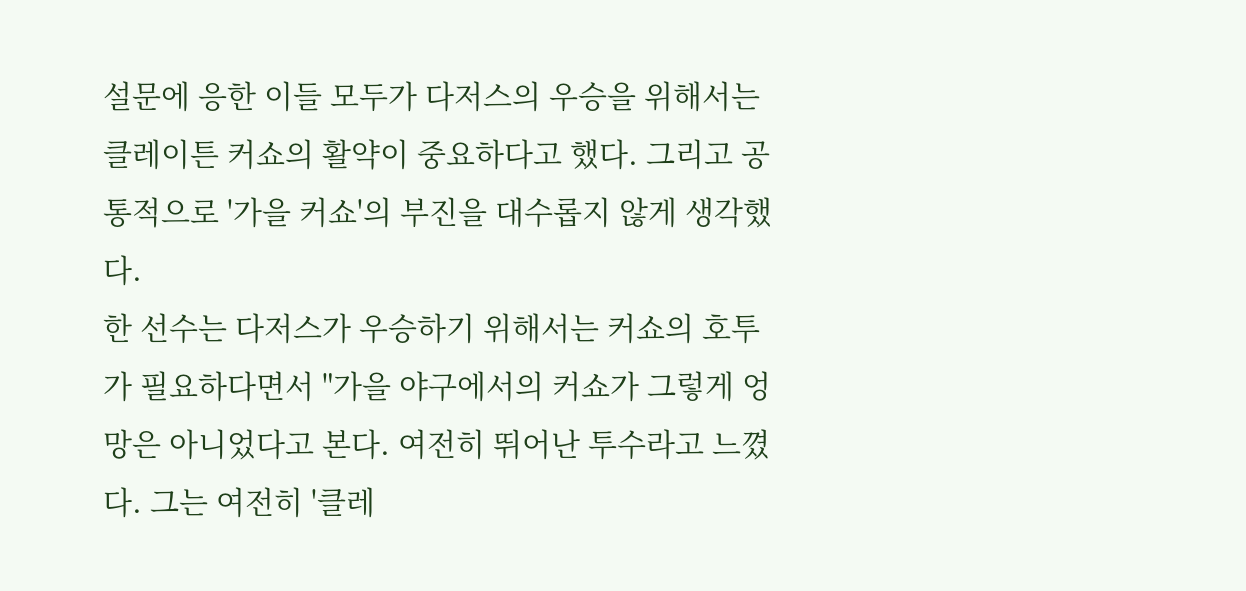설문에 응한 이들 모두가 다저스의 우승을 위해서는 클레이튼 커쇼의 활약이 중요하다고 했다. 그리고 공통적으로 '가을 커쇼'의 부진을 대수롭지 않게 생각했다.
한 선수는 다저스가 우승하기 위해서는 커쇼의 호투가 필요하다면서 "가을 야구에서의 커쇼가 그렇게 엉망은 아니었다고 본다. 여전히 뛰어난 투수라고 느꼈다. 그는 여전히 '클레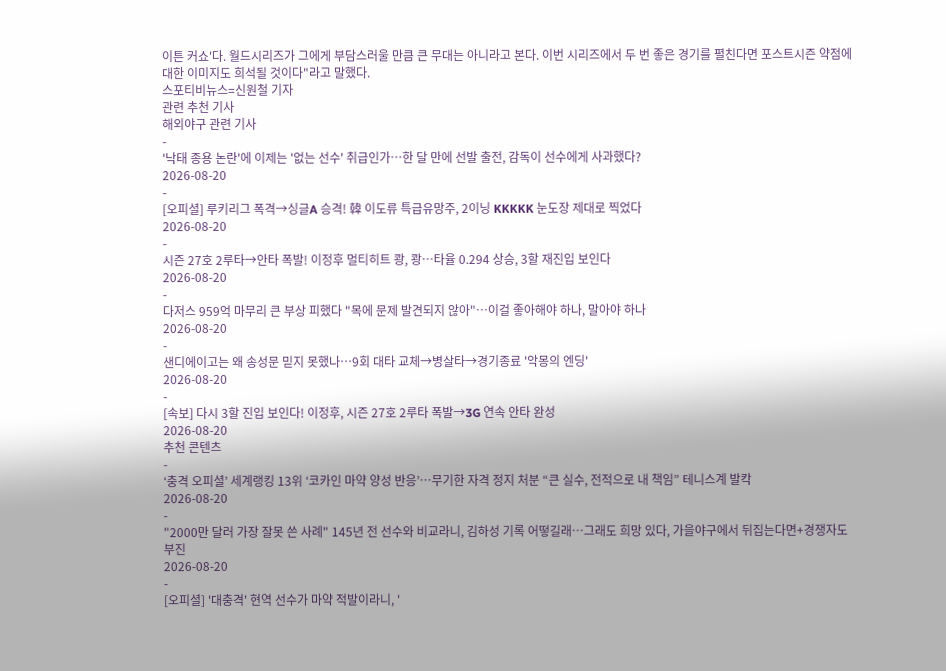이튼 커쇼'다. 월드시리즈가 그에게 부담스러울 만큼 큰 무대는 아니라고 본다. 이번 시리즈에서 두 번 좋은 경기를 펼친다면 포스트시즌 약점에 대한 이미지도 희석될 것이다"라고 말했다.
스포티비뉴스=신원철 기자
관련 추천 기사
해외야구 관련 기사
-
'낙태 종용 논란'에 이제는 '없는 선수' 취급인가…한 달 만에 선발 출전, 감독이 선수에게 사과했다?
2026-08-20
-
[오피셜] 루키리그 폭격→싱글A 승격! 韓 이도류 특급유망주, 2이닝 KKKKK 눈도장 제대로 찍었다
2026-08-20
-
시즌 27호 2루타→안타 폭발! 이정후 멀티히트 쾅, 쾅…타율 0.294 상승, 3할 재진입 보인다
2026-08-20
-
다저스 959억 마무리 큰 부상 피했다 "목에 문제 발견되지 않아"…이걸 좋아해야 하나, 말아야 하나
2026-08-20
-
샌디에이고는 왜 송성문 믿지 못했나…9회 대타 교체→병살타→경기종료 '악몽의 엔딩'
2026-08-20
-
[속보] 다시 3할 진입 보인다! 이정후, 시즌 27호 2루타 폭발→3G 연속 안타 완성
2026-08-20
추천 콘텐츠
-
‘충격 오피셜’ 세계랭킹 13위 ‘코카인 마약 양성 반응’…무기한 자격 정지 처분 “큰 실수, 전적으로 내 책임” 테니스계 발칵
2026-08-20
-
"2000만 달러 가장 잘못 쓴 사례" 145년 전 선수와 비교라니, 김하성 기록 어떻길래…그래도 희망 있다, 가을야구에서 뒤집는다면+경쟁자도 부진
2026-08-20
-
[오피셜] '대충격' 현역 선수가 마약 적발이라니, '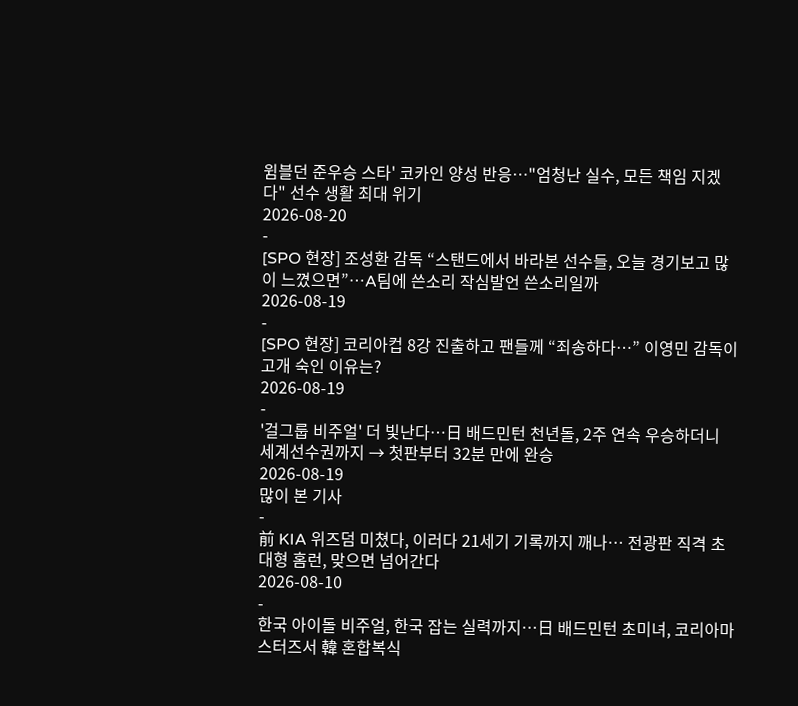윔블던 준우승 스타' 코카인 양성 반응…"엄청난 실수, 모든 책임 지겠다" 선수 생활 최대 위기
2026-08-20
-
[SPO 현장] 조성환 감독 “스탠드에서 바라본 선수들, 오늘 경기보고 많이 느꼈으면”…A팀에 쓴소리 작심발언 쓴소리일까
2026-08-19
-
[SPO 현장] 코리아컵 8강 진출하고 팬들께 “죄송하다…” 이영민 감독이 고개 숙인 이유는?
2026-08-19
-
'걸그룹 비주얼' 더 빛난다…日 배드민턴 천년돌, 2주 연속 우승하더니 세계선수권까지 → 첫판부터 32분 만에 완승
2026-08-19
많이 본 기사
-
前 KIA 위즈덤 미쳤다, 이러다 21세기 기록까지 깨나… 전광판 직격 초대형 홈런, 맞으면 넘어간다
2026-08-10
-
한국 아이돌 비주얼, 한국 잡는 실력까지…日 배드민턴 초미녀, 코리아마스터즈서 韓 혼합복식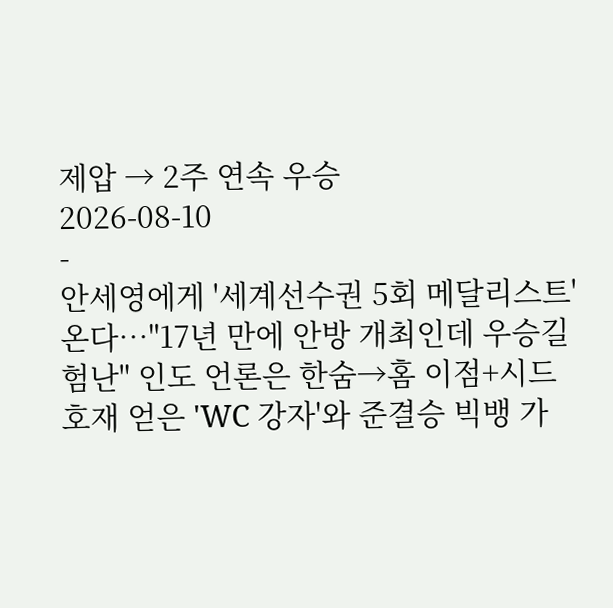제압 → 2주 연속 우승
2026-08-10
-
안세영에게 '세계선수권 5회 메달리스트' 온다…"17년 만에 안방 개최인데 우승길 험난" 인도 언론은 한숨→홈 이점+시드 호재 얻은 'WC 강자'와 준결승 빅뱅 가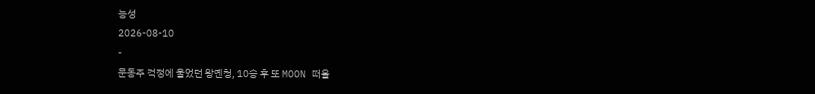능성
2026-08-10
-
문동주 걱정에 울었던 왕옌청, 10승 후 또 MOON 떠올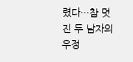렸다…참 멋진 두 남자의 우정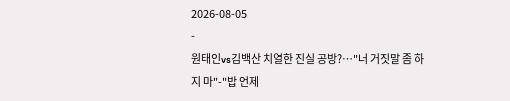2026-08-05
-
원태인vs김백산 치열한 진실 공방?…"너 거짓말 좀 하지 마"-"밥 언제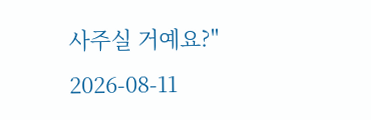사주실 거예요?"
2026-08-11